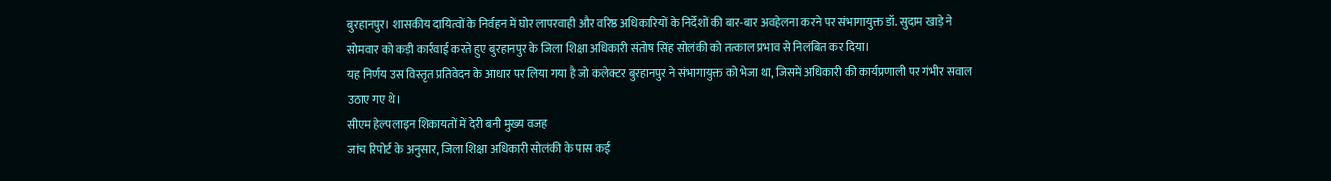बुरहानपुर। शासकीय दायित्वों के निर्वहन में घोर लापरवाही और वरिष्ठ अधिकारियों के निर्देशों की बार-बार अवहेलना करने पर संभागायुक्त डॉ. सुदाम खाड़े ने सोमवार को कड़ी कार्रवाई करते हुए बुरहानपुर के जिला शिक्षा अधिकारी संतोष सिंह सोलंकी को तत्काल प्रभाव से निलंबित कर दिया।
यह निर्णय उस विस्तृत प्रतिवेदन के आधार पर लिया गया है जो कलेक्टर बुरहानपुर ने संभागायुक्त को भेजा था, जिसमें अधिकारी की कार्यप्रणाली पर गंभीर सवाल उठाए गए थे।
सीएम हेल्पलाइन शिकायतों में देरी बनी मुख्य वजह
जांच रिपोर्ट के अनुसार, जिला शिक्षा अधिकारी सोलंकी के पास कई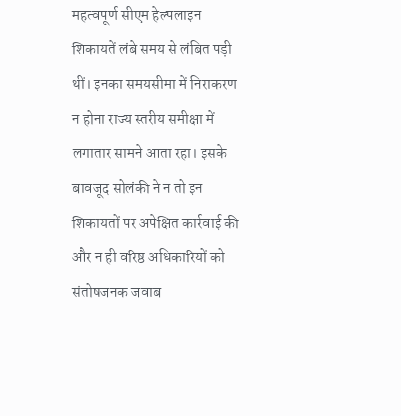महत्वपूर्ण सीएम हेल्पलाइन शिकायतें लंबे समय से लंबित पड़ी थीं। इनका समयसीमा में निराकरण न होना राज्य स्तरीय समीक्षा में लगातार सामने आता रहा। इसके बावजूद सोलंकी ने न तो इन शिकायतों पर अपेक्षित कार्रवाई की और न ही वरिष्ठ अधिकारियों को संतोषजनक जवाब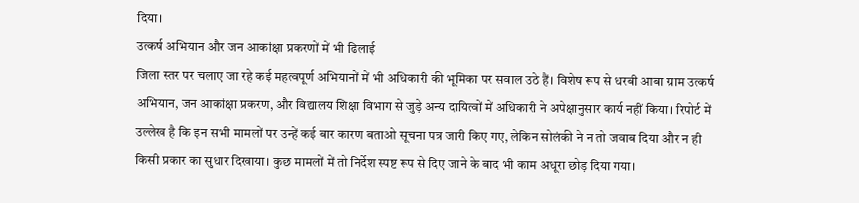दिया।
उत्कर्ष अभियान और जन आकांक्षा प्रकरणों में भी ढिलाई
जिला स्तर पर चलाए जा रहे कई महत्वपूर्ण अभियानों में भी अधिकारी की भूमिका पर सवाल उठे हैं। विशेष रूप से धरबी आबा ग्राम उत्कर्ष अभियान, जन आकांक्षा प्रकरण, और विद्यालय शिक्षा विभाग से जुड़े अन्य दायित्वों में अधिकारी ने अपेक्षानुसार कार्य नहीं किया। रिपोर्ट में उल्लेख है कि इन सभी मामलों पर उन्हें कई बार कारण बताओ सूचना पत्र जारी किए गए, लेकिन सोलंकी ने न तो जवाब दिया और न ही किसी प्रकार का सुधार दिखाया। कुछ मामलों में तो निर्देश स्पष्ट रूप से दिए जाने के बाद भी काम अधूरा छोड़ दिया गया।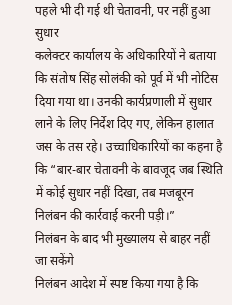पहले भी दी गई थी चेतावनी, पर नहीं हुआ सुधार
कलेक्टर कार्यालय के अधिकारियों ने बताया कि संतोष सिंह सोलंकी को पूर्व में भी नोटिस दिया गया था। उनकी कार्यप्रणाली में सुधार लाने के लिए निर्देश दिए गए, लेकिन हालात जस के तस रहे। उच्चाधिकारियों का कहना है कि “बार-बार चेतावनी के बावजूद जब स्थिति में कोई सुधार नहीं दिखा, तब मजबूरन निलंबन की कार्रवाई करनी पड़ी।”
निलंबन के बाद भी मुख्यालय से बाहर नहीं जा सकेंगे
निलंबन आदेश में स्पष्ट किया गया है कि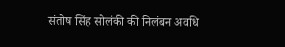संतोष सिंह सोलंकी की निलंबन अवधि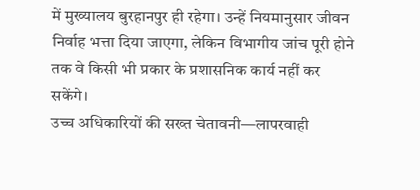में मुख्यालय बुरहानपुर ही रहेगा। उन्हें नियमानुसार जीवन निर्वाह भत्ता दिया जाएगा, लेकिन विभागीय जांच पूरी होने तक वे किसी भी प्रकार के प्रशासनिक कार्य नहीं कर सकेंगे।
उच्च अधिकारियों की सख्त चेतावनी—लापरवाही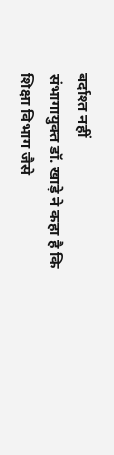बर्दाश्त नहीं
संभागायुक्त डॉ. खाड़े ने कहा है कि शिक्षा विभाग जैसे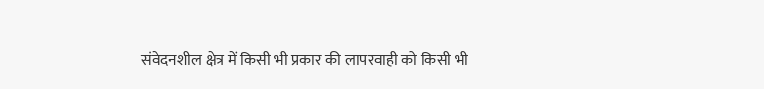संवेदनशील क्षेत्र में किसी भी प्रकार की लापरवाही को किसी भी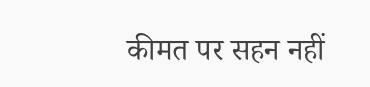कीमत पर सहन नहीं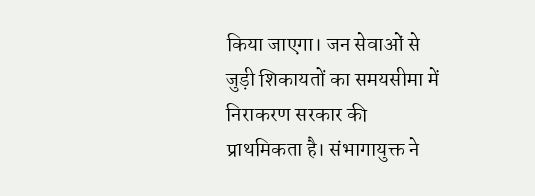किया जाएगा। जन सेवाओं से जुड़ी शिकायतों का समयसीमा में निराकरण सरकार की प्राथमिकता है। संभागायुक्त ने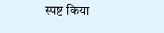स्पष्ट किया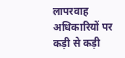लापरवाह अधिकारियों पर कड़ी से कड़ी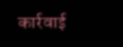कार्रवाई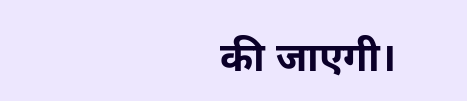की जाएगी।